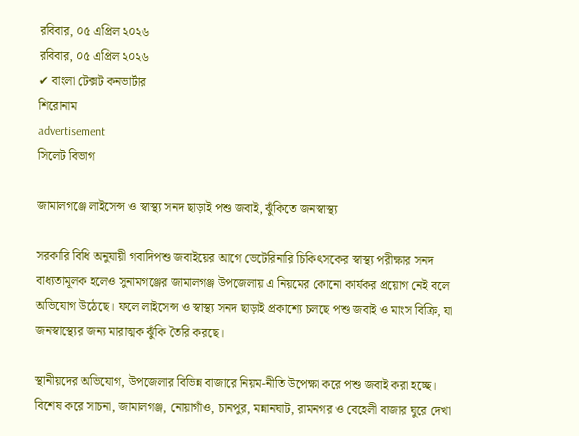রবিবার, ০৫ এপ্রিল ২০২৬
রবিবার, ০৫ এপ্রিল ২০২৬
✔ বাংলা টেক্সট কনভার্টার
শিরোনাম
advertisement
সিলেট বিভাগ

জামালগঞ্জে লাইসেন্স ও স্বাস্থ্য সনদ ছাড়াই পশু জবাই, ঝুঁকিতে জনস্বাস্থ্য

সরকারি বিধি অনুযায়ী গবাদিপশু জবাইয়ের আগে ভেটেরিনারি চিকিৎসকের স্বাস্থ্য পরীক্ষার সনদ বাধ্যতামূলক হলেও সুনামগঞ্জের জামালগঞ্জ উপজেলায় এ নিয়মের কোনো কার্যকর প্রয়োগ নেই বলে অভিযোগ উঠেছে। ফলে লাইসেন্স ও স্বাস্থ্য সনদ ছাড়াই প্রকাশ্যে চলছে পশু জবাই ও মাংস বিক্রি, যা জনস্বাস্থ্যের জন্য মারাত্মক ঝুঁকি তৈরি করছে।

স্থানীয়দের অভিযোগ, উপজেলার বিভিন্ন বাজারে নিয়ম-নীতি উপেক্ষা করে পশু জবাই করা হচ্ছে। বিশেষ করে সাচনা, জামালগঞ্জ, নোয়াগাঁও, চানপুর, মন্নানঘাট, রামনগর ও বেহেলী বাজার ঘুরে দেখা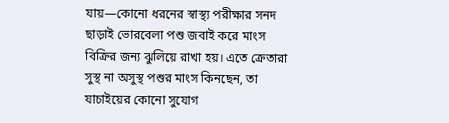যায়—কোনো ধরনের স্বাস্থ্য পরীক্ষার সনদ ছাড়াই ভোরবেলা পশু জবাই করে মাংস বিক্রির জন্য ঝুলিয়ে রাখা হয়। এতে ক্রেতারা সুস্থ না অসুস্থ পশুর মাংস কিনছেন, তা যাচাইয়ের কোনো সুযোগ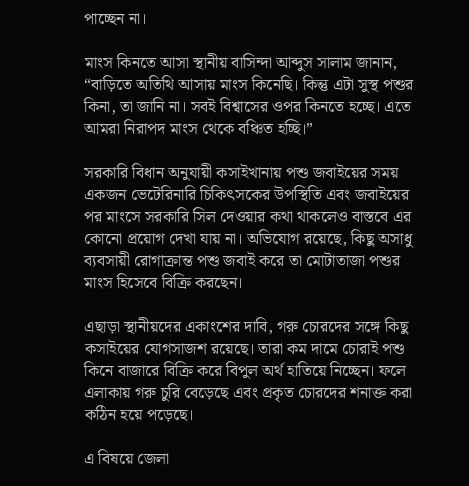পাচ্ছেন না।

মাংস কিনতে আসা স্থানীয় বাসিন্দা আব্দুস সালাম জানান, “বাড়িতে অতিথি আসায় মাংস কিনেছি। কিন্তু এটা সুস্থ পশুর কিনা, তা জানি না। সবই বিশ্বাসের ওপর কিনতে হচ্ছে। এতে আমরা নিরাপদ মাংস থেকে বঞ্চিত হচ্ছি।”

সরকারি বিধান অনুযায়ী কসাইখানায় পশু জবাইয়ের সময় একজন ভেটেরিনারি চিকিৎসকের উপস্থিতি এবং জবাইয়ের পর মাংসে সরকারি সিল দেওয়ার কথা থাকলেও বাস্তবে এর কোনো প্রয়োগ দেখা যায় না। অভিযোগ রয়েছে, কিছু অসাধু ব্যবসায়ী রোগাক্রান্ত পশু জবাই করে তা মোটাতাজা পশুর মাংস হিসেবে বিক্রি করছেন।

এছাড়া স্থানীয়দের একাংশের দাবি, গরু চোরদের সঙ্গে কিছু কসাইয়ের যোগসাজশ রয়েছে। তারা কম দামে চোরাই পশু কিনে বাজারে বিক্রি করে বিপুল অর্থ হাতিয়ে নিচ্ছেন। ফলে এলাকায় গরু চুরি বেড়েছে এবং প্রকৃত চোরদের শনাক্ত করা কঠিন হয়ে পড়েছে।

এ বিষয়ে জেলা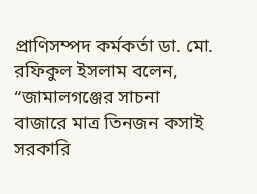প্রাণিসম্পদ কর্মকর্তা ডা. মো. রফিকুল ইসলাম বলেন, “জামালগঞ্জের সাচনা বাজারে মাত্র তিনজন কসাই সরকারি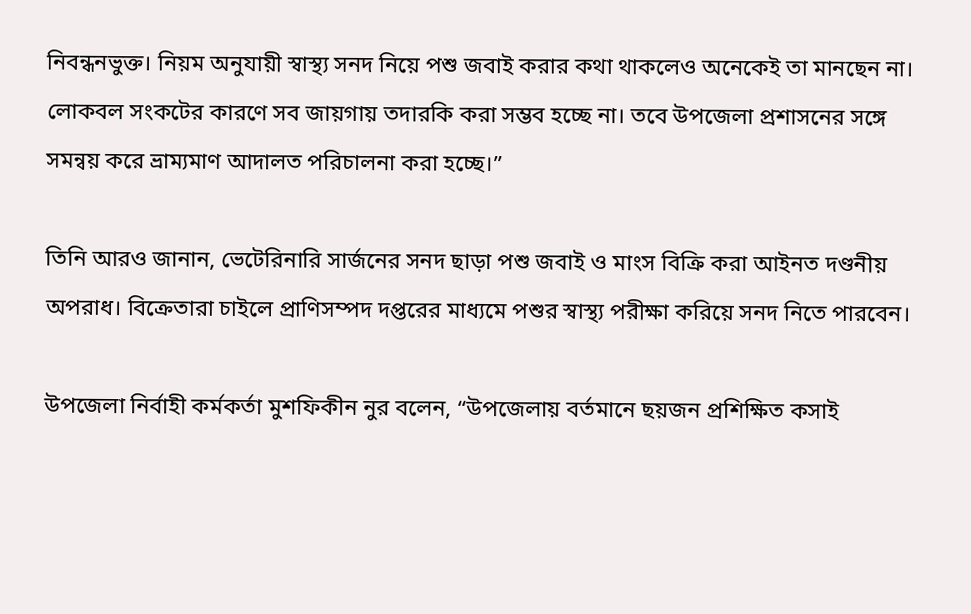নিবন্ধনভুক্ত। নিয়ম অনুযায়ী স্বাস্থ্য সনদ নিয়ে পশু জবাই করার কথা থাকলেও অনেকেই তা মানছেন না। লোকবল সংকটের কারণে সব জায়গায় তদারকি করা সম্ভব হচ্ছে না। তবে উপজেলা প্রশাসনের সঙ্গে সমন্বয় করে ভ্রাম্যমাণ আদালত পরিচালনা করা হচ্ছে।”

তিনি আরও জানান, ভেটেরিনারি সার্জনের সনদ ছাড়া পশু জবাই ও মাংস বিক্রি করা আইনত দণ্ডনীয় অপরাধ। বিক্রেতারা চাইলে প্রাণিসম্পদ দপ্তরের মাধ্যমে পশুর স্বাস্থ্য পরীক্ষা করিয়ে সনদ নিতে পারবেন।

উপজেলা নির্বাহী কর্মকর্তা মুশফিকীন নুর বলেন, “উপজেলায় বর্তমানে ছয়জন প্রশিক্ষিত কসাই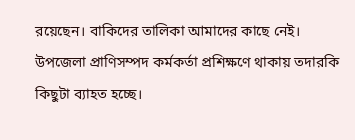রয়েছেন। বাকিদের তালিকা আমাদের কাছে নেই। উপজেলা প্রাণিসম্পদ কর্মকর্তা প্রশিক্ষণে থাকায় তদারকি কিছুটা ব্যাহত হচ্ছে।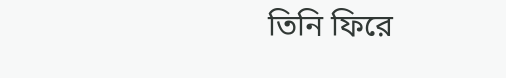তিনি ফিরে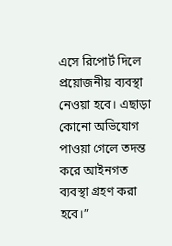এসে রিপোর্ট দিলে প্রয়োজনীয় ব্যবস্থা নেওয়া হবে। এছাড়া কোনো অভিযোগ পাওয়া গেলে তদন্ত করে আইনগত ব্যবস্থা গ্রহণ করা হবে।”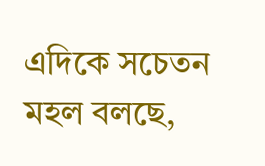এদিকে সচেতন মহল বলছে,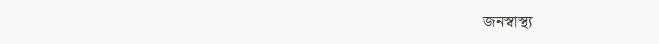জনস্বাস্থ্য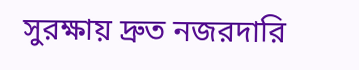সুরক্ষায় দ্রুত নজরদারি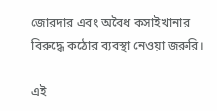জোরদার এবং অবৈধ কসাইখানার বিরুদ্ধে কঠোর ব্যবস্থা নেওয়া জরুরি।

এই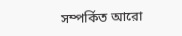সম্পর্কিত আরো